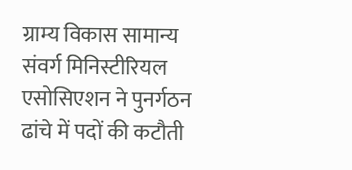ग्राम्य विकास सामान्य संवर्ग मिनिस्टीरियल एसोसिएशन ने पुनर्गठन ढांचे में पदों की कटौती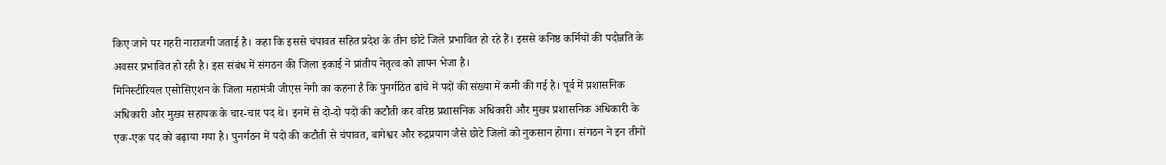किए जाने पर गहरी नाराजगी जताई है। कहा कि इससे चंपावत सहित प्रदेश के तीन छोटे जिले प्रभावित हो रहे हैं। इससे कनिष्ठ कर्मियों की पदोन्नति के अवसर प्रभावित हो रही है। इस संबंध में संगठन की जिला इकाई ने प्रांतीय नेतृत्व को ज्ञापन भेजा है।
मिनिस्टीरियल एसोसिएशन के जिला महामंत्री जीएस नेगी का कहना है कि पुनर्गठित ढांचे में पदों की संख्या में कमी की गई है। पूर्व में प्रशासनिक अधिकारी और मुख्य सहायक के चार-चार पद थे। इनमें से दो-दो पदों की कटौती कर वरिष्ठ प्रशासनिक अधिकारी और मुख्य प्रशासनिक अधिकारी के एक-एक पद को बढ़ाया गया है। पुनर्गठन में पदों की कटौती से चंपावत, बागेश्वर और रुद्रप्रयाग जैसे छोटे जिलों को नुकसान होगा। संगठन ने इन तीनों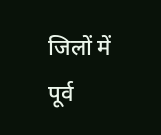जिलों में पूर्व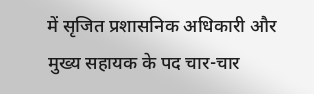में सृजित प्रशासनिक अधिकारी और मुख्य सहायक के पद चार-चार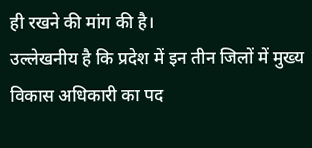ही रखने की मांग की है।
उल्लेखनीय है कि प्रदेश में इन तीन जिलों में मुख्य विकास अधिकारी का पद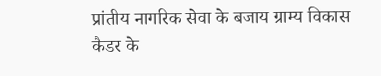प्रांतीय नागरिक सेवा के बजाय ग्राम्य विकास कैडर के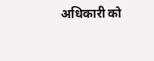अधिकारी को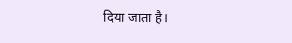दिया जाता है।